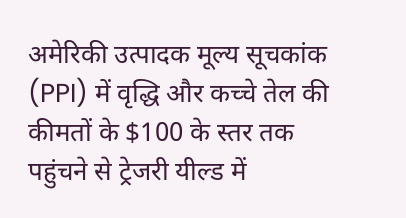अमेरिकी उत्पादक मूल्य सूचकांक (PPI) में वृद्धि और कच्चे तेल की कीमतों के $100 के स्तर तक पहुंचने से ट्रेजरी यील्ड में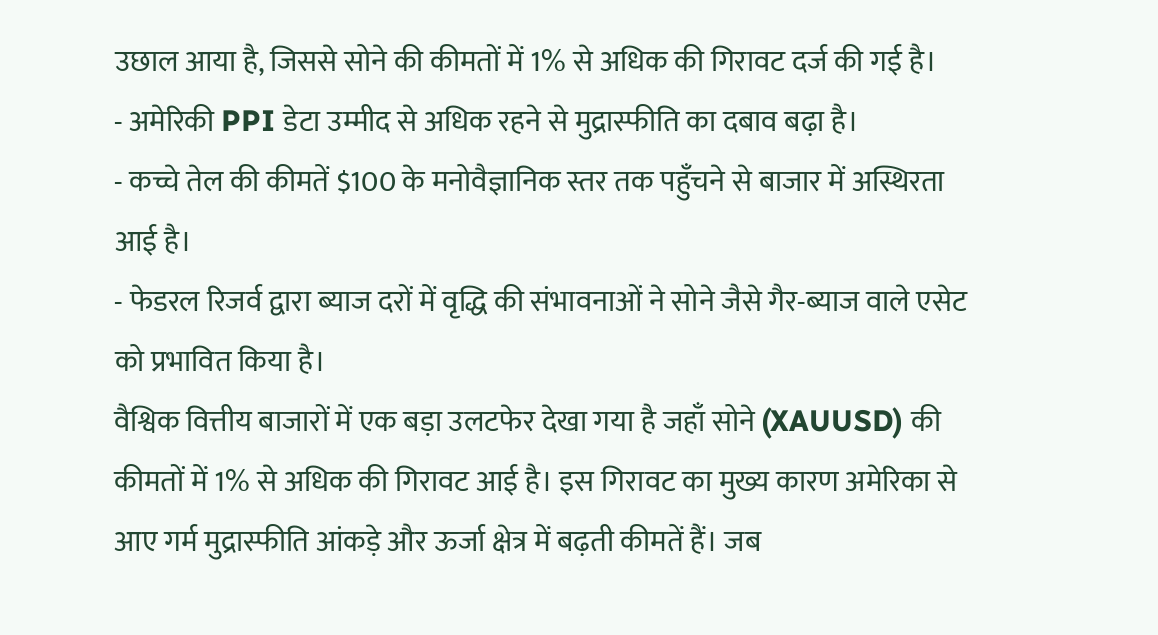उछाल आया है, जिससे सोने की कीमतों में 1% से अधिक की गिरावट दर्ज की गई है।
- अमेरिकी PPI डेटा उम्मीद से अधिक रहने से मुद्रास्फीति का दबाव बढ़ा है।
- कच्चे तेल की कीमतें $100 के मनोवैज्ञानिक स्तर तक पहुँचने से बाजार में अस्थिरता आई है।
- फेडरल रिजर्व द्वारा ब्याज दरों में वृद्धि की संभावनाओं ने सोने जैसे गैर-ब्याज वाले एसेट को प्रभावित किया है।
वैश्विक वित्तीय बाजारों में एक बड़ा उलटफेर देखा गया है जहाँ सोने (XAUUSD) की कीमतों में 1% से अधिक की गिरावट आई है। इस गिरावट का मुख्य कारण अमेरिका से आए गर्म मुद्रास्फीति आंकड़े और ऊर्जा क्षेत्र में बढ़ती कीमतें हैं। जब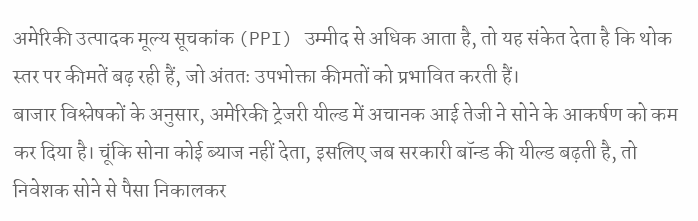अमेरिकी उत्पादक मूल्य सूचकांक (PPI) उम्मीद से अधिक आता है, तो यह संकेत देता है कि थोक स्तर पर कीमतें बढ़ रही हैं, जो अंततः उपभोक्ता कीमतों को प्रभावित करती हैं।
बाजार विश्लेषकों के अनुसार, अमेरिकी ट्रेजरी यील्ड में अचानक आई तेजी ने सोने के आकर्षण को कम कर दिया है। चूंकि सोना कोई ब्याज नहीं देता, इसलिए जब सरकारी बॉन्ड की यील्ड बढ़ती है, तो निवेशक सोने से पैसा निकालकर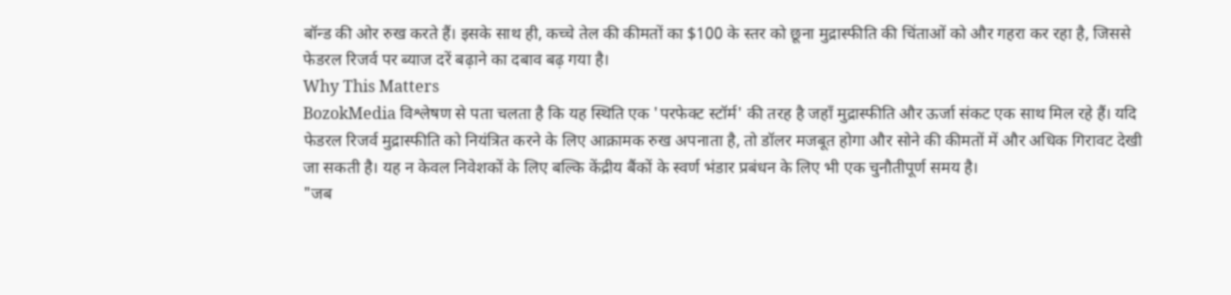बॉन्ड की ओर रुख करते हैं। इसके साथ ही, कच्चे तेल की कीमतों का $100 के स्तर को छूना मुद्रास्फीति की चिंताओं को और गहरा कर रहा है, जिससे फेडरल रिजर्व पर ब्याज दरें बढ़ाने का दबाव बढ़ गया है।
Why This Matters
BozokMedia विश्लेषण से पता चलता है कि यह स्थिति एक 'परफेक्ट स्टॉर्म' की तरह है जहाँ मुद्रास्फीति और ऊर्जा संकट एक साथ मिल रहे हैं। यदि फेडरल रिजर्व मुद्रास्फीति को नियंत्रित करने के लिए आक्रामक रुख अपनाता है, तो डॉलर मजबूत होगा और सोने की कीमतों में और अधिक गिरावट देखी जा सकती है। यह न केवल निवेशकों के लिए बल्कि केंद्रीय बैंकों के स्वर्ण भंडार प्रबंधन के लिए भी एक चुनौतीपूर्ण समय है।
"जब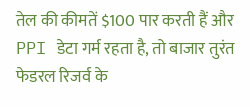तेल की कीमतें $100 पार करती हैं और PPI डेटा गर्म रहता है, तो बाजार तुरंत फेडरल रिजर्व के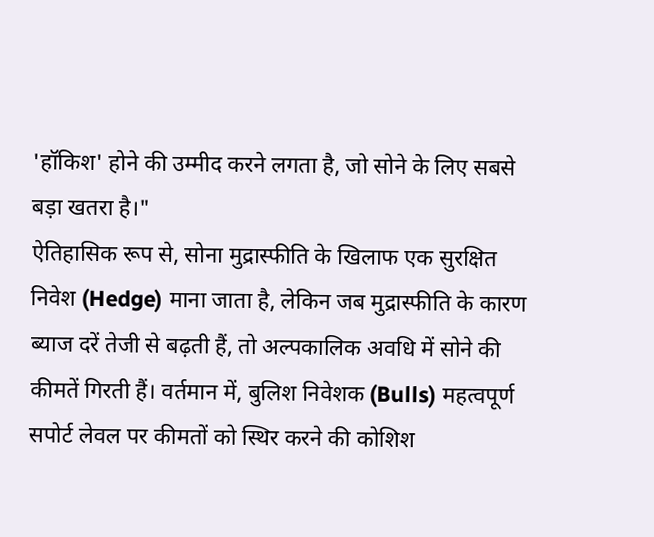'हॉकिश' होने की उम्मीद करने लगता है, जो सोने के लिए सबसे बड़ा खतरा है।"
ऐतिहासिक रूप से, सोना मुद्रास्फीति के खिलाफ एक सुरक्षित निवेश (Hedge) माना जाता है, लेकिन जब मुद्रास्फीति के कारण ब्याज दरें तेजी से बढ़ती हैं, तो अल्पकालिक अवधि में सोने की कीमतें गिरती हैं। वर्तमान में, बुलिश निवेशक (Bulls) महत्वपूर्ण सपोर्ट लेवल पर कीमतों को स्थिर करने की कोशिश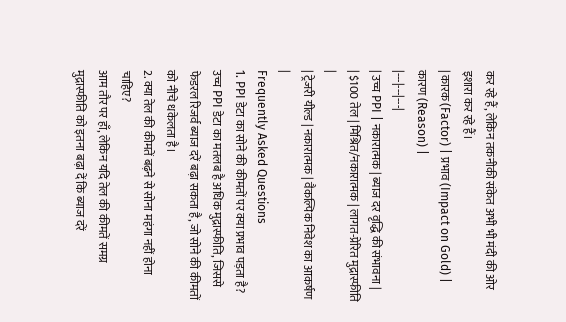कर रहे हैं, लेकिन तकनीकी संकेत अभी भी मंदी की ओर इशारा कर रहे हैं।
| कारक (Factor) | प्रभाव (Impact on Gold) | कारण (Reason) |
|---|---|---|
| उच्च PPI | नकारात्मक | ब्याज दर वृद्धि की संभावना |
| $100 तेल | मिश्रित/नकारात्मक | लागत-प्रेरित मुद्रास्फीति |
| ट्रेजरी यील्ड | नकारात्मक | वैकल्पिक निवेश का आकर्षण |
Frequently Asked Questions
1. PPI डेटा का सोने की कीमतों पर क्या प्रभाव पड़ता है?
उच्च PPI डेटा का मतलब है अधिक मुद्रास्फीति, जिससे फेडरल रिजर्व ब्याज दरें बढ़ा सकता है, जो सोने की कीमतों को नीचे धकेलता है।
2. क्या तेल की कीमतें बढ़ने से सोना महंगा नहीं होना चाहिए?
आम तौर पर हाँ, लेकिन यदि तेल की कीमतें समग्र मुद्रास्फीति को इतना बढ़ा दें कि ब्याज दरें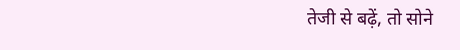तेजी से बढ़ें, तो सोने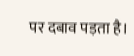पर दबाव पड़ता है।